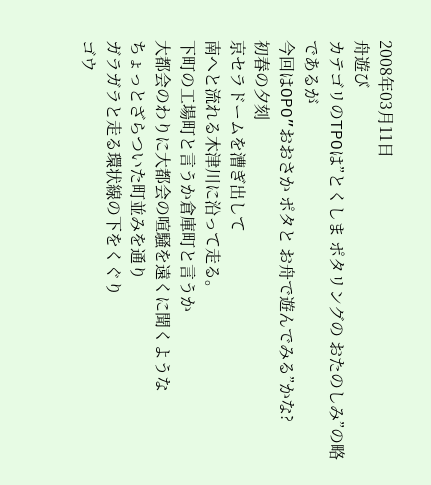2008年03月11日
舟遊び
カテゴリのTPOは”とくしま ポタリングの おたのしみ”の略であるが
今回はOPO”おおさか ポタと お舟で遊んでみる”かな?
初春の夕刻
京セラドームを漕ぎ出して
南へと流れる木津川に沿って走る。
下町の工場町と言うか倉庫町と言うか
大都会のわりに大都会の喧騒を遠くに聞くような
ちょっとざらついた町並みを通り
ガラガラと走る環状線の下をくぐり
ゴウ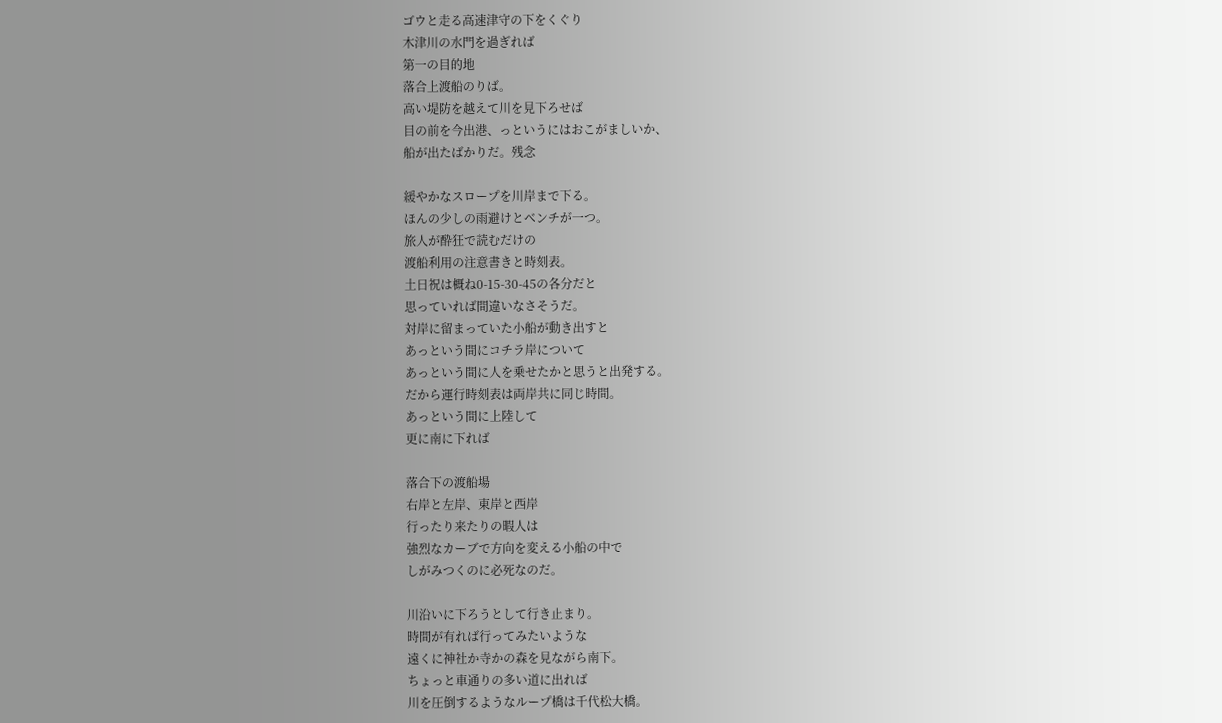ゴウと走る高速津守の下をくぐり
木津川の水門を過ぎれば
第一の目的地
落合上渡船のりば。
高い堤防を越えて川を見下ろせば
目の前を今出港、っというにはおこがましいか、
船が出たばかりだ。残念

緩やかなスロープを川岸まで下る。
ほんの少しの雨避けとベンチが一つ。
旅人が酔狂で読むだけの
渡船利用の注意書きと時刻表。
土日祝は概ね0-15-30-45の各分だと
思っていれば間違いなさそうだ。
対岸に留まっていた小船が動き出すと
あっという間にコチラ岸について
あっという間に人を乗せたかと思うと出発する。
だから運行時刻表は両岸共に同じ時間。
あっという間に上陸して
更に南に下れば

落合下の渡船場
右岸と左岸、東岸と西岸
行ったり来たりの暇人は
強烈なカーブで方向を変える小船の中で
しがみつくのに必死なのだ。

川沿いに下ろうとして行き止まり。
時間が有れば行ってみたいような
遠くに神社か寺かの森を見ながら南下。
ちょっと車通りの多い道に出れば
川を圧倒するようなループ橋は千代松大橋。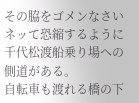その脇をゴメンなさいネッて恐縮するように
千代松渡船乗り場への側道がある。
自転車も渡れる橋の下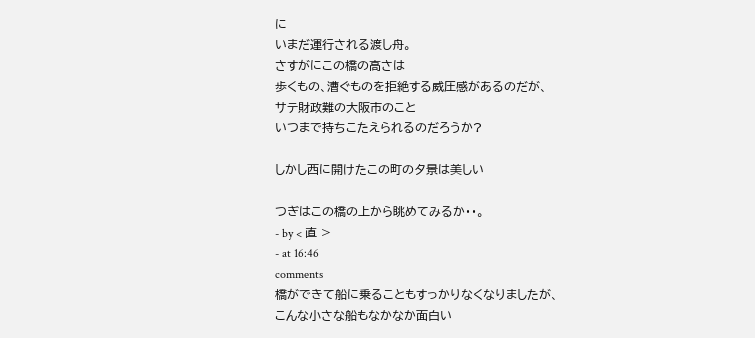に
いまだ運行される渡し舟。
さすがにこの橋の高さは
歩くもの、漕ぐものを拒絶する威圧感があるのだが、
サテ財政難の大阪市のこと
いつまで持ちこたえられるのだろうか?

しかし西に開けたこの町の夕景は美しい

つぎはこの橋の上から眺めてみるか・・。
- by < 直 >
- at 16:46
comments
橋ができて船に乗ることもすっかりなくなりましたが、
こんな小さな船もなかなか面白い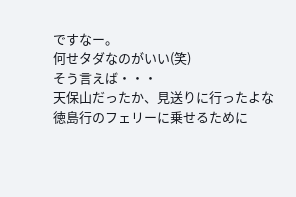ですなー。
何せタダなのがいい(笑)
そう言えば・・・
天保山だったか、見送りに行ったよな
徳島行のフェリーに乗せるために